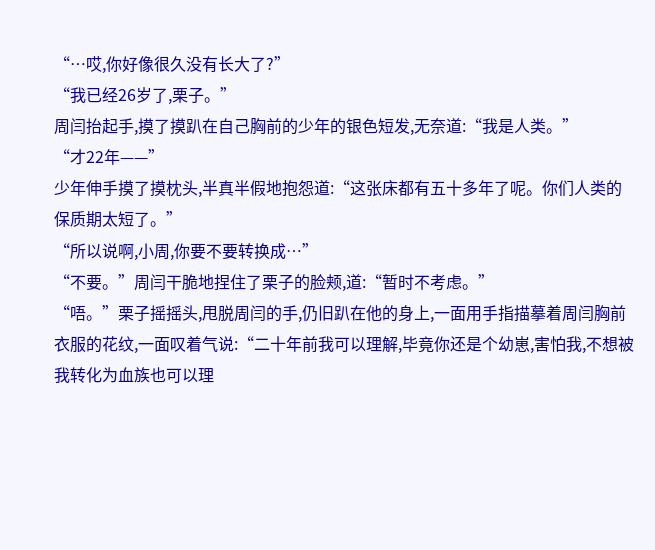“…哎,你好像很久没有长大了?”
“我已经26岁了,栗子。”
周闫抬起手,摸了摸趴在自己胸前的少年的银色短发,无奈道:“我是人类。”
“才22年——”
少年伸手摸了摸枕头,半真半假地抱怨道:“这张床都有五十多年了呢。你们人类的保质期太短了。”
“所以说啊,小周,你要不要转换成…”
“不要。”周闫干脆地捏住了栗子的脸颊,道:“暂时不考虑。”
“唔。”栗子摇摇头,甩脱周闫的手,仍旧趴在他的身上,一面用手指描摹着周闫胸前衣服的花纹,一面叹着气说:“二十年前我可以理解,毕竟你还是个幼崽,害怕我,不想被我转化为血族也可以理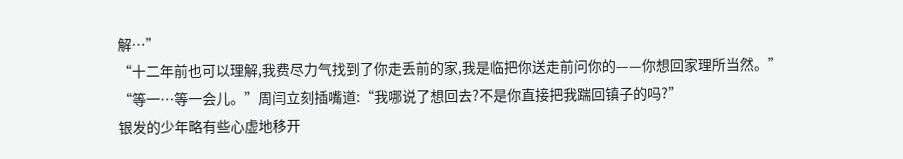解…”
“十二年前也可以理解,我费尽力气找到了你走丢前的家,我是临把你送走前问你的——你想回家理所当然。”
“等一…等一会儿。”周闫立刻插嘴道:“我哪说了想回去?不是你直接把我踹回镇子的吗?”
银发的少年略有些心虚地移开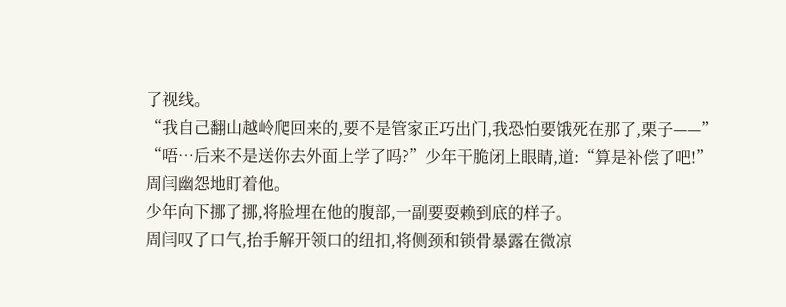了视线。
“我自己翻山越岭爬回来的,要不是管家正巧出门,我恐怕要饿死在那了,栗子——”
“唔…后来不是送你去外面上学了吗?”少年干脆闭上眼睛,道:“算是补偿了吧!”
周闫幽怨地盯着他。
少年向下挪了挪,将脸埋在他的腹部,一副要耍赖到底的样子。
周闫叹了口气,抬手解开领口的纽扣,将侧颈和锁骨暴露在微凉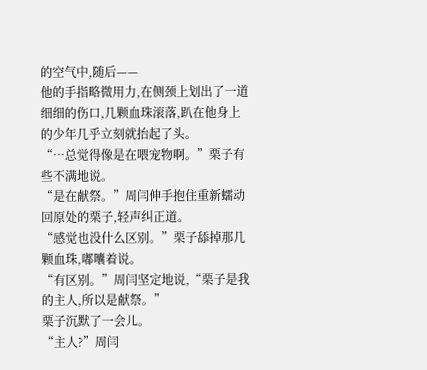的空气中,随后——
他的手指略微用力,在侧颈上划出了一道细细的伤口,几颗血珠滚落,趴在他身上的少年几乎立刻就抬起了头。
“…总觉得像是在喂宠物啊。”栗子有些不满地说。
“是在献祭。”周闫伸手抱住重新蠕动回原处的栗子,轻声纠正道。
“感觉也没什么区别。”栗子舔掉那几颗血珠,嘟囔着说。
“有区别。”周闫坚定地说,“栗子是我的主人,所以是献祭。”
栗子沉默了一会儿。
“主人?”周闫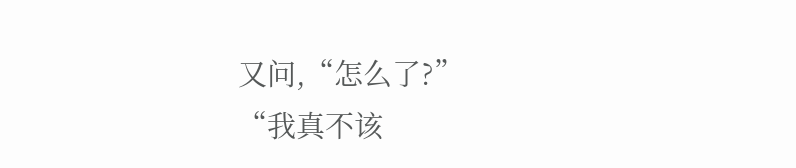又问,“怎么了?”
“我真不该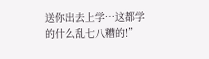送你出去上学…这都学的什么乱七八糟的!”